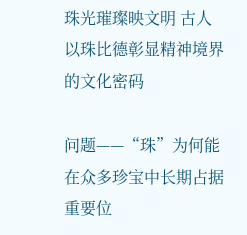珠光璀璨映文明 古人以珠比德彰显精神境界的文化密码

问题——“珠”为何能在众多珍宝中长期占据重要位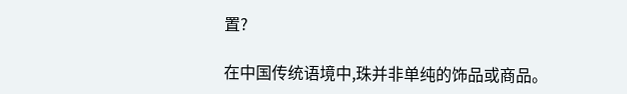置?

在中国传统语境中,珠并非单纯的饰品或商品。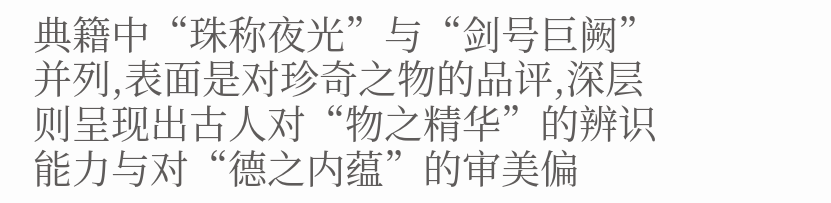典籍中“珠称夜光”与“剑号巨阙”并列,表面是对珍奇之物的品评,深层则呈现出古人对“物之精华”的辨识能力与对“德之内蕴”的审美偏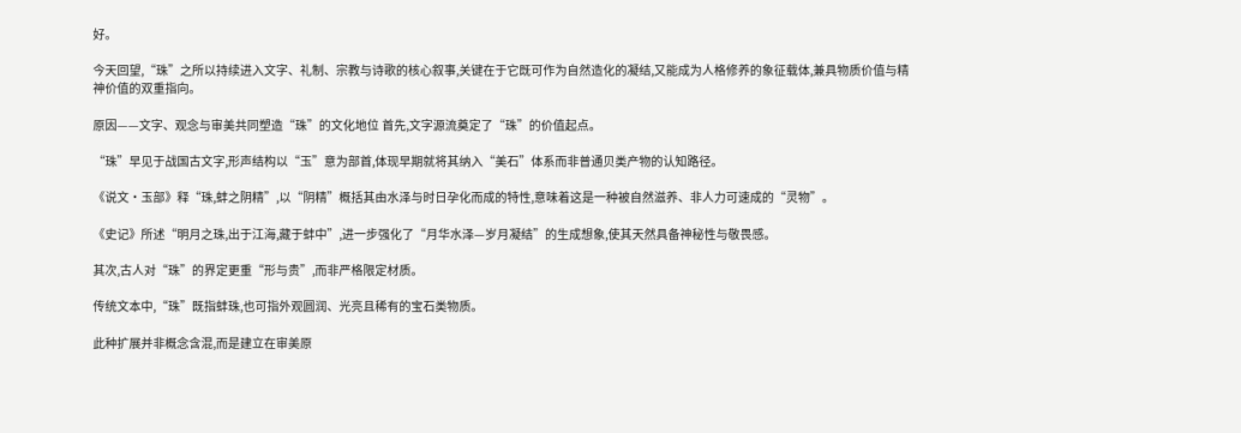好。

今天回望,“珠”之所以持续进入文字、礼制、宗教与诗歌的核心叙事,关键在于它既可作为自然造化的凝结,又能成为人格修养的象征载体,兼具物质价值与精神价值的双重指向。

原因——文字、观念与审美共同塑造“珠”的文化地位 首先,文字源流奠定了“珠”的价值起点。

“珠”早见于战国古文字,形声结构以“玉”意为部首,体现早期就将其纳入“美石”体系而非普通贝类产物的认知路径。

《说文·玉部》释“珠,蚌之阴精”,以“阴精”概括其由水泽与时日孕化而成的特性,意味着这是一种被自然滋养、非人力可速成的“灵物”。

《史记》所述“明月之珠,出于江海,藏于蚌中”,进一步强化了“月华水泽—岁月凝结”的生成想象,使其天然具备神秘性与敬畏感。

其次,古人对“珠”的界定更重“形与贵”,而非严格限定材质。

传统文本中,“珠”既指蚌珠,也可指外观圆润、光亮且稀有的宝石类物质。

此种扩展并非概念含混,而是建立在审美原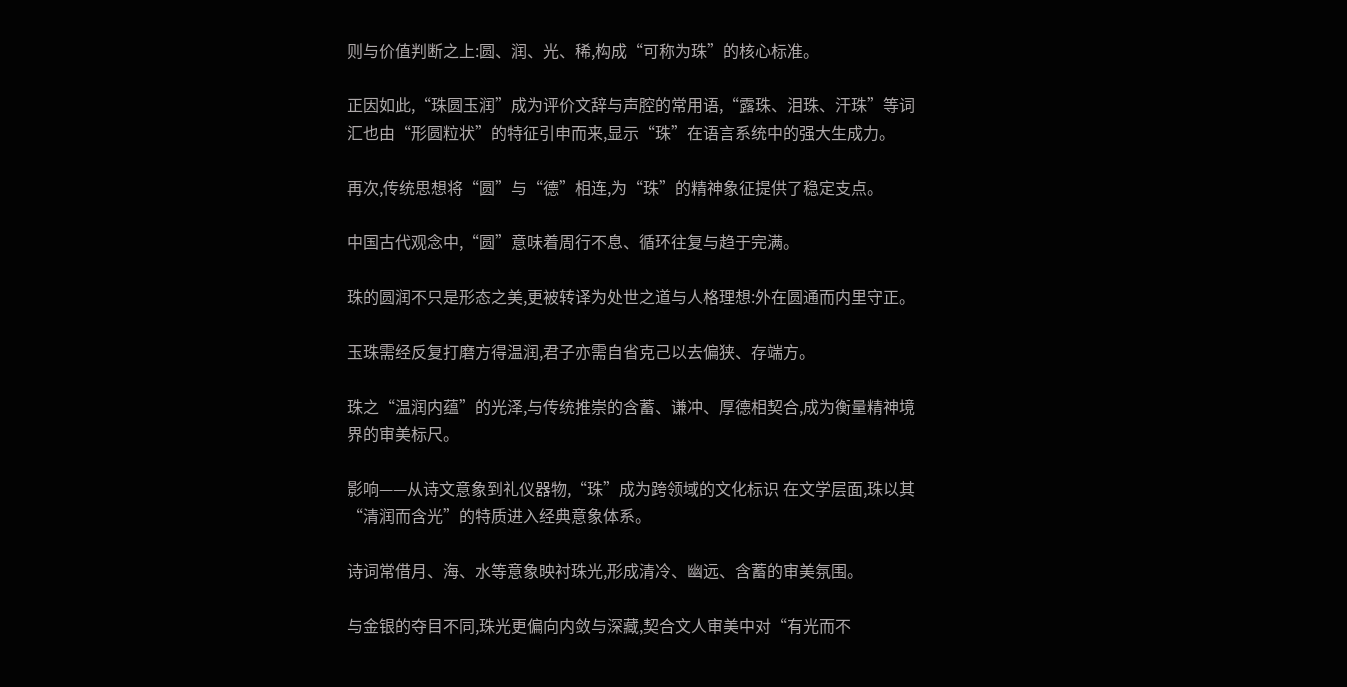则与价值判断之上:圆、润、光、稀,构成“可称为珠”的核心标准。

正因如此,“珠圆玉润”成为评价文辞与声腔的常用语,“露珠、泪珠、汗珠”等词汇也由“形圆粒状”的特征引申而来,显示“珠”在语言系统中的强大生成力。

再次,传统思想将“圆”与“德”相连,为“珠”的精神象征提供了稳定支点。

中国古代观念中,“圆”意味着周行不息、循环往复与趋于完满。

珠的圆润不只是形态之美,更被转译为处世之道与人格理想:外在圆通而内里守正。

玉珠需经反复打磨方得温润,君子亦需自省克己以去偏狭、存端方。

珠之“温润内蕴”的光泽,与传统推崇的含蓄、谦冲、厚德相契合,成为衡量精神境界的审美标尺。

影响——从诗文意象到礼仪器物,“珠”成为跨领域的文化标识 在文学层面,珠以其“清润而含光”的特质进入经典意象体系。

诗词常借月、海、水等意象映衬珠光,形成清冷、幽远、含蓄的审美氛围。

与金银的夺目不同,珠光更偏向内敛与深藏,契合文人审美中对“有光而不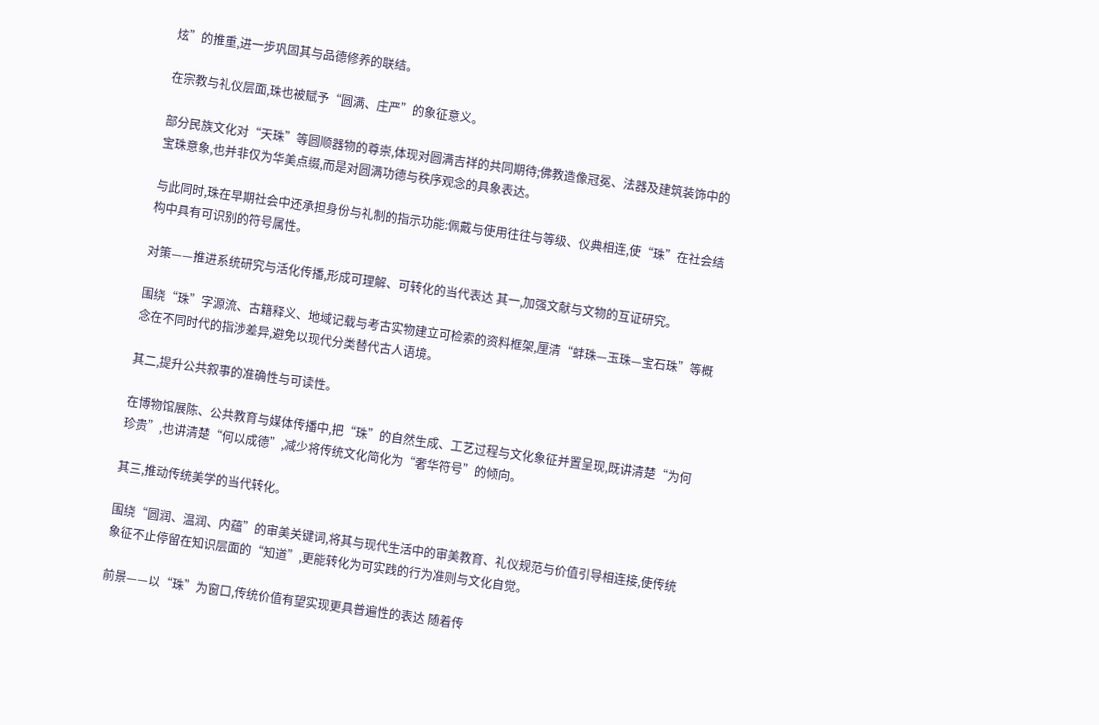炫”的推重,进一步巩固其与品德修养的联结。

在宗教与礼仪层面,珠也被赋予“圆满、庄严”的象征意义。

部分民族文化对“天珠”等圆顺器物的尊崇,体现对圆满吉祥的共同期待;佛教造像冠冕、法器及建筑装饰中的宝珠意象,也并非仅为华美点缀,而是对圆满功德与秩序观念的具象表达。

与此同时,珠在早期社会中还承担身份与礼制的指示功能:佩戴与使用往往与等级、仪典相连,使“珠”在社会结构中具有可识别的符号属性。

对策——推进系统研究与活化传播,形成可理解、可转化的当代表达 其一,加强文献与文物的互证研究。

围绕“珠”字源流、古籍释义、地域记载与考古实物建立可检索的资料框架,厘清“蚌珠—玉珠—宝石珠”等概念在不同时代的指涉差异,避免以现代分类替代古人语境。

其二,提升公共叙事的准确性与可读性。

在博物馆展陈、公共教育与媒体传播中,把“珠”的自然生成、工艺过程与文化象征并置呈现,既讲清楚“为何珍贵”,也讲清楚“何以成德”,减少将传统文化简化为“奢华符号”的倾向。

其三,推动传统美学的当代转化。

围绕“圆润、温润、内蕴”的审美关键词,将其与现代生活中的审美教育、礼仪规范与价值引导相连接,使传统象征不止停留在知识层面的“知道”,更能转化为可实践的行为准则与文化自觉。

前景——以“珠”为窗口,传统价值有望实现更具普遍性的表达 随着传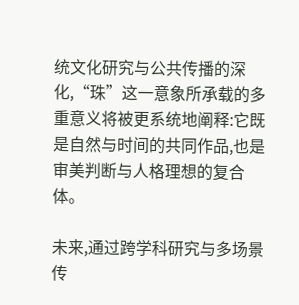统文化研究与公共传播的深化,“珠”这一意象所承载的多重意义将被更系统地阐释:它既是自然与时间的共同作品,也是审美判断与人格理想的复合体。

未来,通过跨学科研究与多场景传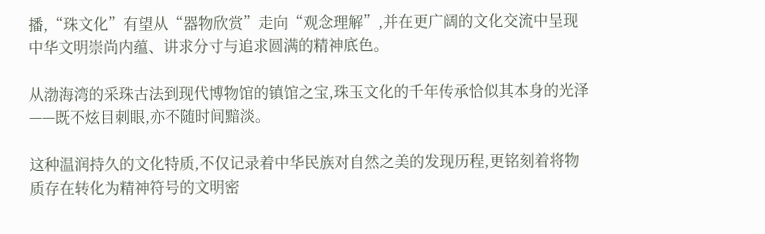播,“珠文化”有望从“器物欣赏”走向“观念理解”,并在更广阔的文化交流中呈现中华文明崇尚内蕴、讲求分寸与追求圆满的精神底色。

从渤海湾的采珠古法到现代博物馆的镇馆之宝,珠玉文化的千年传承恰似其本身的光泽——既不炫目刺眼,亦不随时间黯淡。

这种温润持久的文化特质,不仅记录着中华民族对自然之美的发现历程,更铭刻着将物质存在转化为精神符号的文明密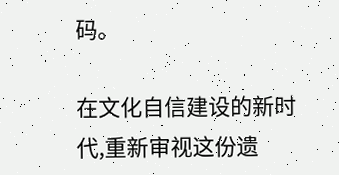码。

在文化自信建设的新时代,重新审视这份遗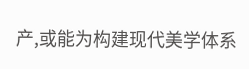产,或能为构建现代美学体系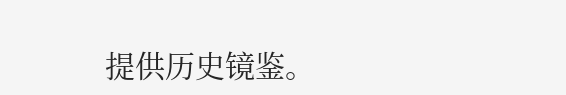提供历史镜鉴。